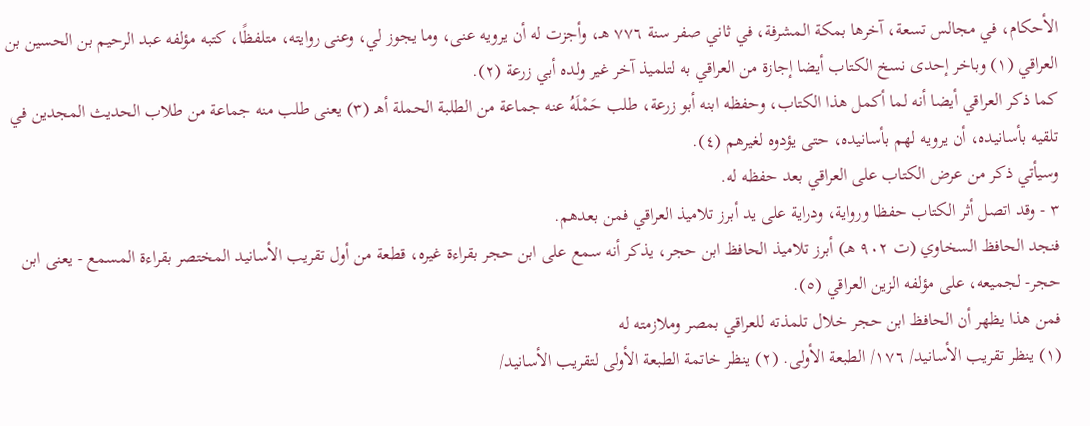الأحكام، في مجالس تسعة، آخرها بمكة المشرفة، في ثاني صفر سنة ٧٧٦ هـ، وأجزت له أن يرويه عنى، وما يجوز لي، وعنى روايته، متلفظًا، كتبه مؤلفه عبد الرحيم بن الحسين بن العراقي (١) وباخر إحدى نسخ الكتاب أيضا إجازة من العراقي به لتلميذ آخر غير ولده أبي زرعة (٢).
كما ذكر العراقي أيضا أنه لما أكمل هذا الكتاب، وحفظه ابنه أبو زرعة، طلب حَمْلَهُ عنه جماعة من الطلبة الحملة أهـ (٣) يعنى طلب منه جماعة من طلاب الحديث المجدين في تلقيه بأسانيده، أن يرويه لهم بأسانيده، حتى يؤدوه لغيرهم (٤).
وسيأتي ذكر من عرض الكتاب على العراقي بعد حفظه له.
٣ - وقد اتصل أثر الكتاب حفظا ورواية، ودراية على يد أبرز تلاميذ العراقي فمن بعدهم.
فنجد الحافظ السخاوي (ت ٩٠٢ هـ) أبرز تلاميذ الحافظ ابن حجر، يذكر أنه سمع على ابن حجر بقراءة غيره، قطعة من أول تقريب الأسانيد المختصر بقراءة المسمع - يعنى ابن حجر- لجميعه، على مؤلفه الزين العراقي (٥).
فمن هذا يظهر أن الحافظ ابن حجر خلال تلمذته للعراقي بمصر وملازمته له
(١) ينظر تقريب الأسانيد/ ١٧٦/ الطبعة الأولى. (٢) ينظر خاتمة الطبعة الأولى لتقريب الأسانيد/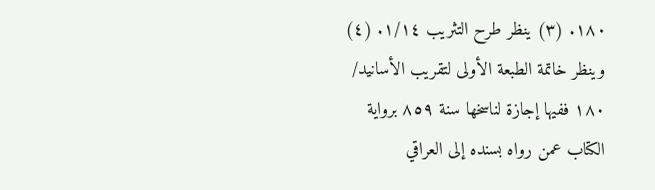١٨٠. (٣) ينظر طرح التثريب ١/١٤. (٤) وينظر خاتمة الطبعة الأولى لتقريب الأسانيد/ ١٨٠ ففيها إجازة لناسخها سنة ٨٥٩ برواية الكتاب عمن رواه بسنده إلى العراقي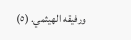ورفيقه الهيثمي. (٥)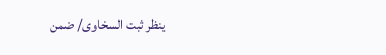ينظر ثبت السخاوى/ ضمن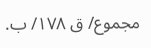مجموع/ ق ١٧٨/ ب.